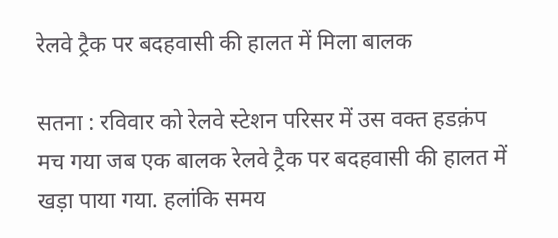रेलवे ट्रैक पर बदहवासी की हालत में मिला बालक

सतना : रविवार को रेलवे स्टेशन परिसर में उस वक्त हडक़ंप मच गया जब एक बालक रेलवे ट्रैक पर बदहवासी की हालत में खड़ा पाया गया. हलांकि समय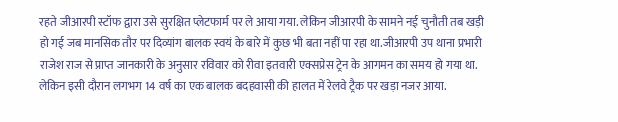रहते जीआरपी स्टॉफ द्वारा उसे सुरक्षित प्लेटफार्म पर ले आया गया. लेकिन जीआरपी के सामने नई चुनौती तब खड़ी हो गई जब मानसिक तौर पर दिव्यांग बालक स्वयं के बारे में कुछ भी बता नहीं पा रहा था.जीआरपी उप थाना प्रभारी राजेश राज से प्राप्त जानकारी के अनुसार रविवार को रीवा इतवारी एक्सप्रेस ट्रेन के आगमन का समय हो गया था. लेकिन इसी दौरान लगभग 14 वर्ष का एक बालक बदहवासी की हालत में रेलवे ट्रैक पर खड़ा नजर आया.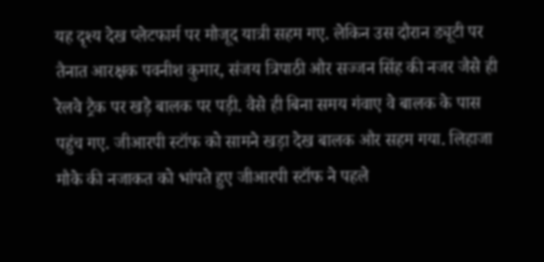यह दृश्य देख प्लेटफार्म पर मौजूद यात्री सहम गए. लेकिन उस दौरान ड्यूटी पर तैनात आरक्षक पवनीश कुमार, संजय त्रिपाठी और सज्जन सिंह की नजर जैसे ही रेलवे ट्रैक पर खड़े बालक पर पड़ी. वैसे ही बिना समय गंवाए वे बालक के पास पहुंच गए. जीआरपी स्टॉफ को सामने खड़ा देख बालक और सहम गया. लिहाजा मौके की नजाकत को भांपते हुए जीआरपी स्टॉफ ने पहले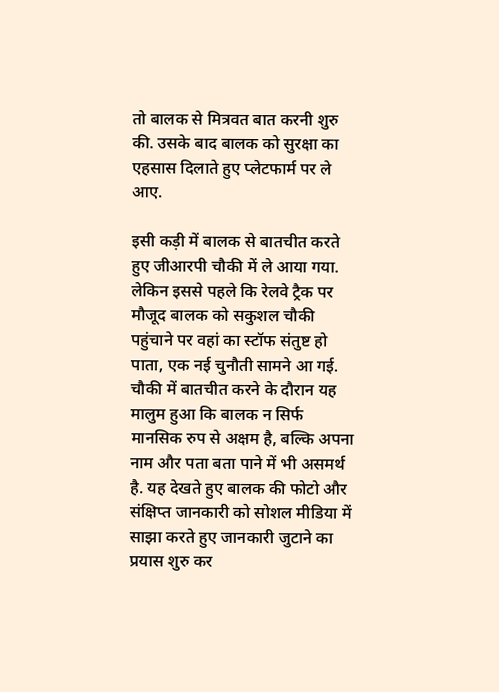तो बालक से मित्रवत बात करनी शुरु की. उसके बाद बालक को सुरक्षा का एहसास दिलाते हुए प्लेटफार्म पर ले आए.

इसी कड़ी में बालक से बातचीत करते हुए जीआरपी चौकी में ले आया गया. लेकिन इससे पहले कि रेलवे ट्रैक पर मौजूद बालक को सकुशल चौकी पहुंचाने पर वहां का स्टॉफ संतुष्ट हो पाता, एक नई चुनौती सामने आ गई. चौकी में बातचीत करने के दौरान यह मालुम हुआ कि बालक न सिर्फ मानसिक रुप से अक्षम है, बल्कि अपना नाम और पता बता पाने में भी असमर्थ है. यह देखते हुए बालक की फोटो और संक्षिप्त जानकारी को सोशल मीडिया में साझा करते हुए जानकारी जुटाने का प्रयास शुरु कर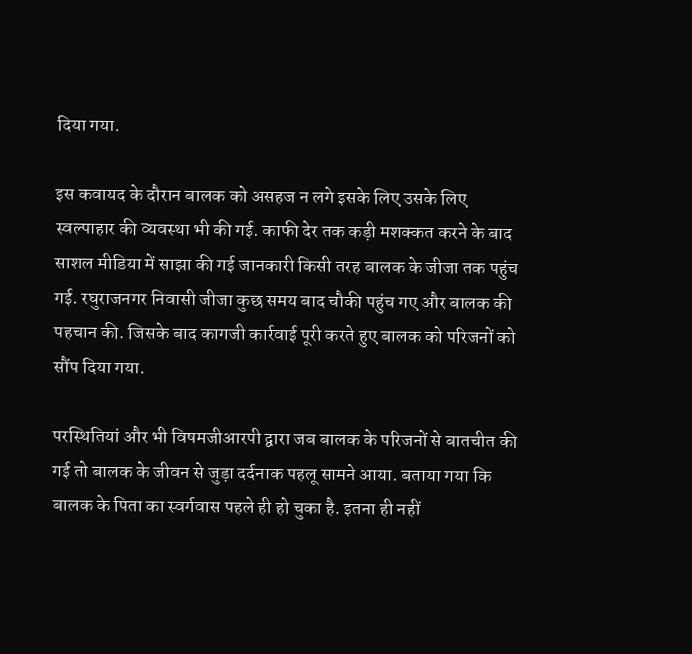दिया गया.

इस कवायद के दौरान बालक को असहज न लगे इसके लिए उसके लिए स्वल्पाहार की व्यवस्था भी की गई. काफी देर तक कड़ी मशक्कत करने के बाद साशल मीडिया में साझा की गई जानकारी किसी तरह बालक के जीजा तक पहुंच गई. रघुराजनगर निवासी जीजा कुछ समय बाद चौकी पहुंच गए और बालक की पहचान की. जिसके बाद कागजी कार्रवाई पूरी करते हुए बालक को परिजनों को सौंप दिया गया.

परस्थितियां और भी विषमजीआरपी द्वारा जब बालक के परिजनों से बातचीत की गई तो बालक के जीवन से जुड़ा दर्दनाक पहलू सामने आया. बताया गया कि बालक के पिता का स्वर्गवास पहले ही हो चुका है. इतना ही नहीं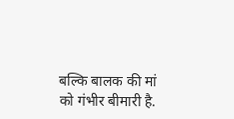बल्कि बालक की मां को गंभीर बीमारी है.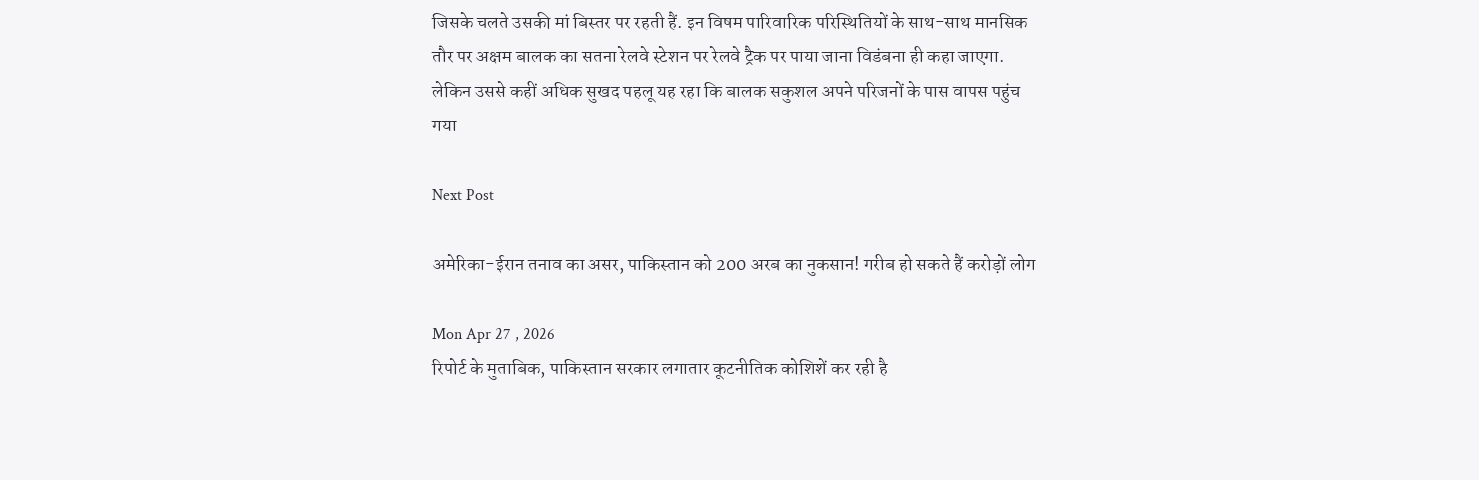जिसके चलते उसकी मां बिस्तर पर रहती हैं. इन विषम पारिवारिक परिस्थितियों के साथ-साथ मानसिक तौर पर अक्षम बालक का सतना रेलवे स्टेशन पर रेलवे ट्रैक पर पाया जाना विडंबना ही कहा जाएगा. लेकिन उससे कहीं अधिक सुखद पहलू यह रहा कि बालक सकुशल अपने परिजनों के पास वापस पहुंच गया

Next Post

अमेरिका-ईरान तनाव का असर, पाकिस्तान को 200 अरब का नुकसान! गरीब हो सकते हैं करोड़ों लोग

Mon Apr 27 , 2026
रिपोर्ट के मुताबिक, पाकिस्तान सरकार लगातार कूटनीतिक कोशिशें कर रही है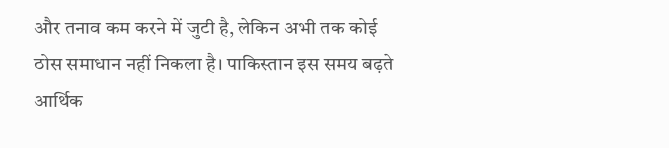और तनाव कम करने में जुटी है, लेकिन अभी तक कोई ठोस समाधान नहीं निकला है। पाकिस्तान इस समय बढ़ते आर्थिक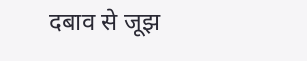दबाव से जूझ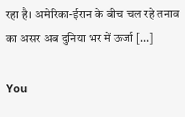रहा है। अमेरिका-ईरान के बीच चल रहे तनाव का असर अब दुनिया भर में ऊर्जा […]

You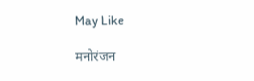May Like

मनोरंजन